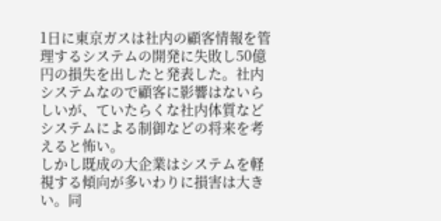1日に東京ガスは社内の顧客情報を管理するシステムの開発に失敗し50億円の損失を出したと発表した。社内システムなので顧客に影響はないらしいが、ていたらくな社内体質などシステムによる制御などの将来を考えると怖い。
しかし既成の大企業はシステムを軽視する傾向が多いわりに損害は大きい。同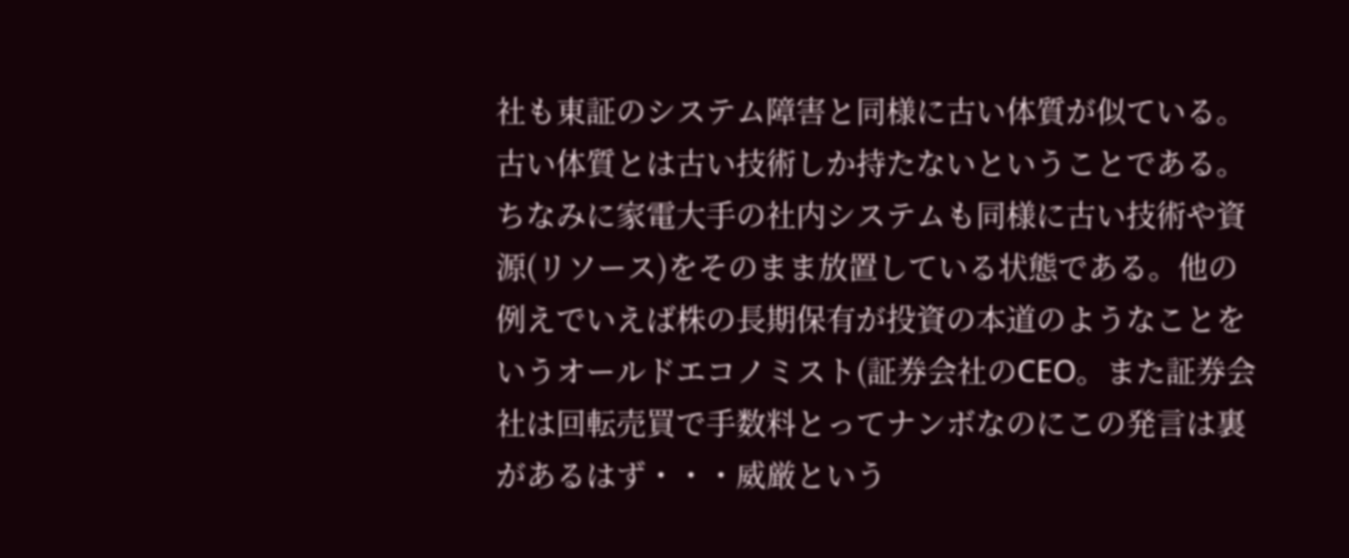社も東証のシステム障害と同様に古い体質が似ている。古い体質とは古い技術しか持たないということである。
ちなみに家電大手の社内システムも同様に古い技術や資源(リソース)をそのまま放置している状態である。他の例えでいえば株の長期保有が投資の本道のようなことをいうオールドエコノミスト(証券会社のCEO。また証券会社は回転売買で手数料とってナンボなのにこの発言は裏があるはず・・・威厳という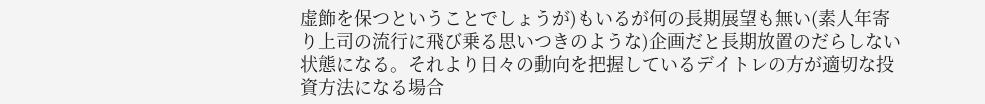虚飾を保つということでしょうが)もいるが何の長期展望も無い(素人年寄り上司の流行に飛び乗る思いつきのような)企画だと長期放置のだらしない状態になる。それより日々の動向を把握しているデイトレの方が適切な投資方法になる場合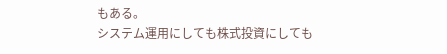もある。
システム運用にしても株式投資にしても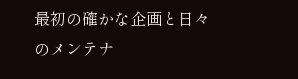最初の確かな企画と日々のメンテナ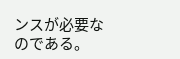ンスが必要なのである。